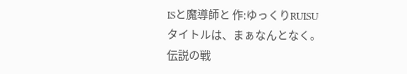ISと魔導師と 作:ゆっくりRUISU
タイトルは、まぁなんとなく。
伝説の戦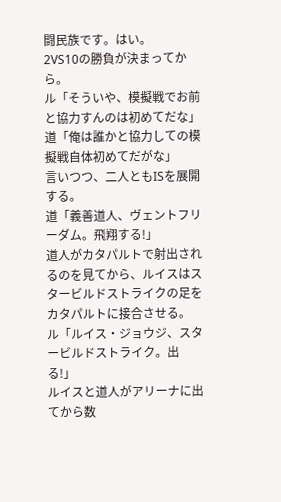闘民族です。はい。
2VS10の勝負が決まってから。
ル「そういや、模擬戦でお前と協力すんのは初めてだな」
道「俺は誰かと協力しての模擬戦自体初めてだがな」
言いつつ、二人ともISを展開する。
道「義善道人、ヴェントフリーダム。飛翔する!」
道人がカタパルトで射出されるのを見てから、ルイスはスタービルドストライクの足を
カタパルトに接合させる。
ル「ルイス・ジョウジ、スタービルドストライク。出る!」
ルイスと道人がアリーナに出てから数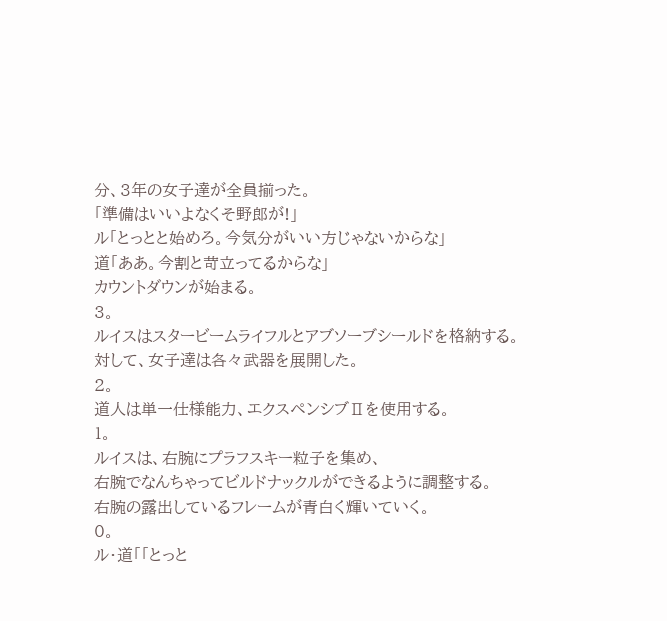分、3年の女子達が全員揃った。
「準備はいいよなくそ野郎が!」
ル「とっとと始めろ。今気分がいい方じゃないからな」
道「ああ。今割と苛立ってるからな」
カウントダウンが始まる。
3。
ルイスはスタービームライフルとアブソーブシールドを格納する。
対して、女子達は各々武器を展開した。
2。
道人は単一仕様能力、エクスペンシブⅡを使用する。
1。
ルイスは、右腕にプラフスキー粒子を集め、
右腕でなんちゃってビルドナックルができるように調整する。
右腕の露出しているフレームが青白く輝いていく。
0。
ル・道「「とっと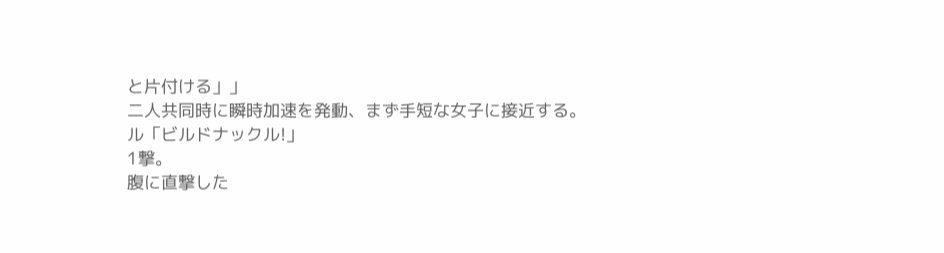と片付ける」」
二人共同時に瞬時加速を発動、まず手短な女子に接近する。
ル「ビルドナックル!」
1撃。
腹に直撃した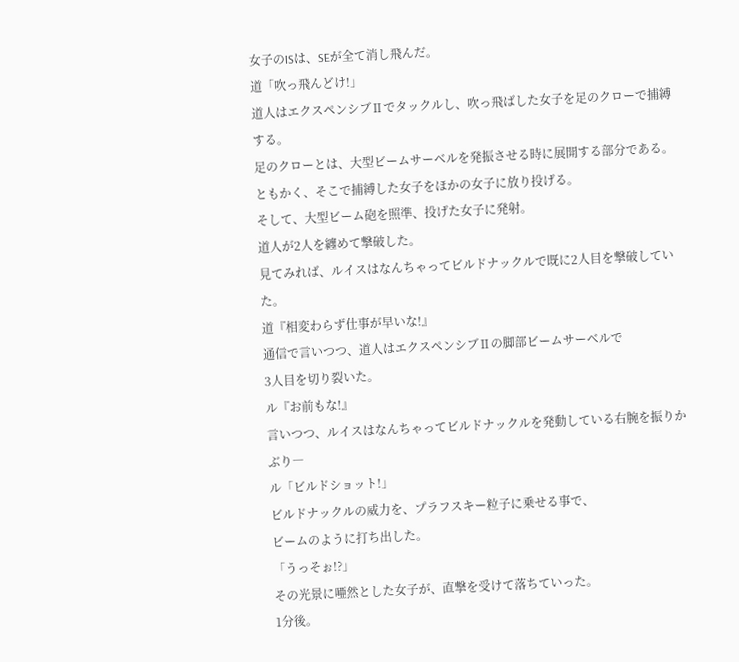女子のISは、SEが全て消し飛んだ。
道「吹っ飛んどけ!」
道人はエクスペンシブⅡでタックルし、吹っ飛ばした女子を足のクローで捕縛する。
足のクローとは、大型ビームサーベルを発振させる時に展開する部分である。
ともかく、そこで捕縛した女子をほかの女子に放り投げる。
そして、大型ビーム砲を照準、投げた女子に発射。
道人が2人を纏めて撃破した。
見てみれば、ルイスはなんちゃってビルドナックルで既に2人目を撃破していた。
道『相変わらず仕事が早いな!』
通信で言いつつ、道人はエクスペンシブⅡの脚部ビームサーベルで
3人目を切り裂いた。
ル『お前もな!』
言いつつ、ルイスはなんちゃってビルドナックルを発動している右腕を振りかぶり―
ル「ビルドショット!」
ビルドナックルの威力を、プラフスキー粒子に乗せる事で、
ビームのように打ち出した。
「うっそぉ!?」
その光景に唖然とした女子が、直撃を受けて落ちていった。
1分後。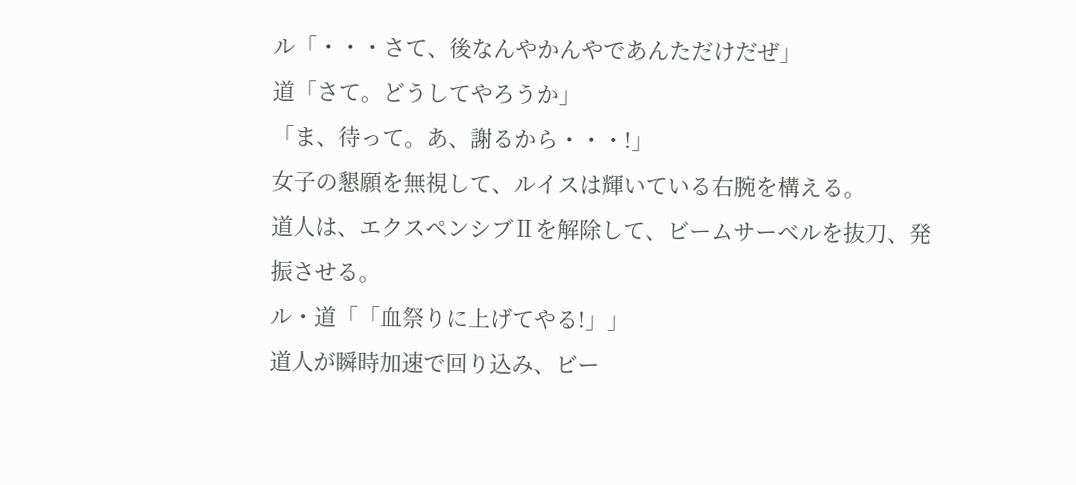ル「・・・さて、後なんやかんやであんただけだぜ」
道「さて。どうしてやろうか」
「ま、待って。あ、謝るから・・・!」
女子の懇願を無視して、ルイスは輝いている右腕を構える。
道人は、エクスペンシブⅡを解除して、ビームサーベルを抜刀、発振させる。
ル・道「「血祭りに上げてやる!」」
道人が瞬時加速で回り込み、ビー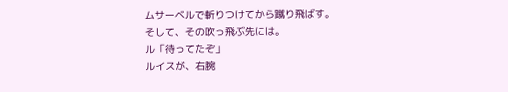ムサーベルで斬りつけてから蹴り飛ばす。
そして、その吹っ飛ぶ先には。
ル「待ってたぞ」
ルイスが、右腕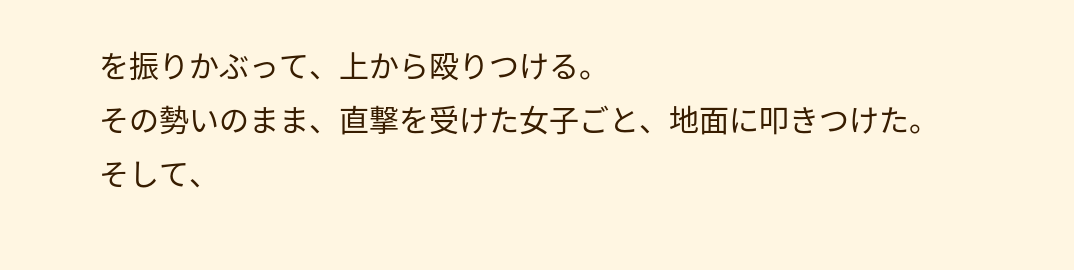を振りかぶって、上から殴りつける。
その勢いのまま、直撃を受けた女子ごと、地面に叩きつけた。
そして、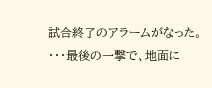試合終了のアラームがなった。
・・・最後の一撃で、地面に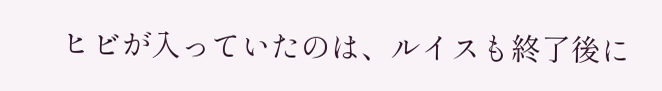ヒビが入っていたのは、ルイスも終了後に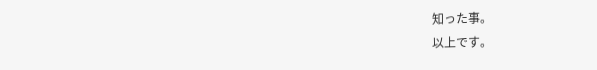知った事。
以上です。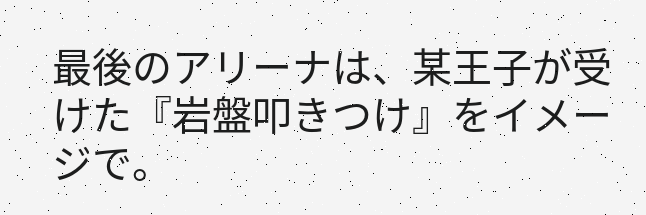最後のアリーナは、某王子が受けた『岩盤叩きつけ』をイメージで。